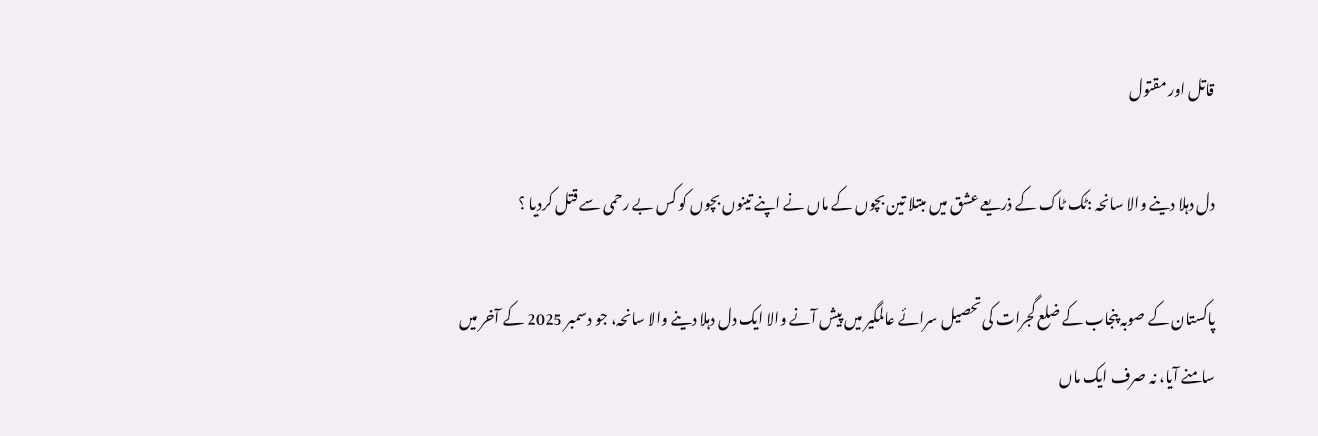قاتل اور مقتول

دل دہلا دینے والا سانحہ :ٹک ٹاک کے ذریعے عشق میں مبتلا تین بچوں کے ماں نے اپنے تینوں بچوں کو کس بے رحمی سے قتل کردیا ؟

پاکستان کے صوبہ پنجاب کے ضلع گجرات کی تحصیل سرائے عالمگیر میں پیش آنے والا ایک دل دہلا دینے والا سانحہ، جو دسمبر 2025 کے آخر میں سامنے آیا، نہ صرف ایک ماں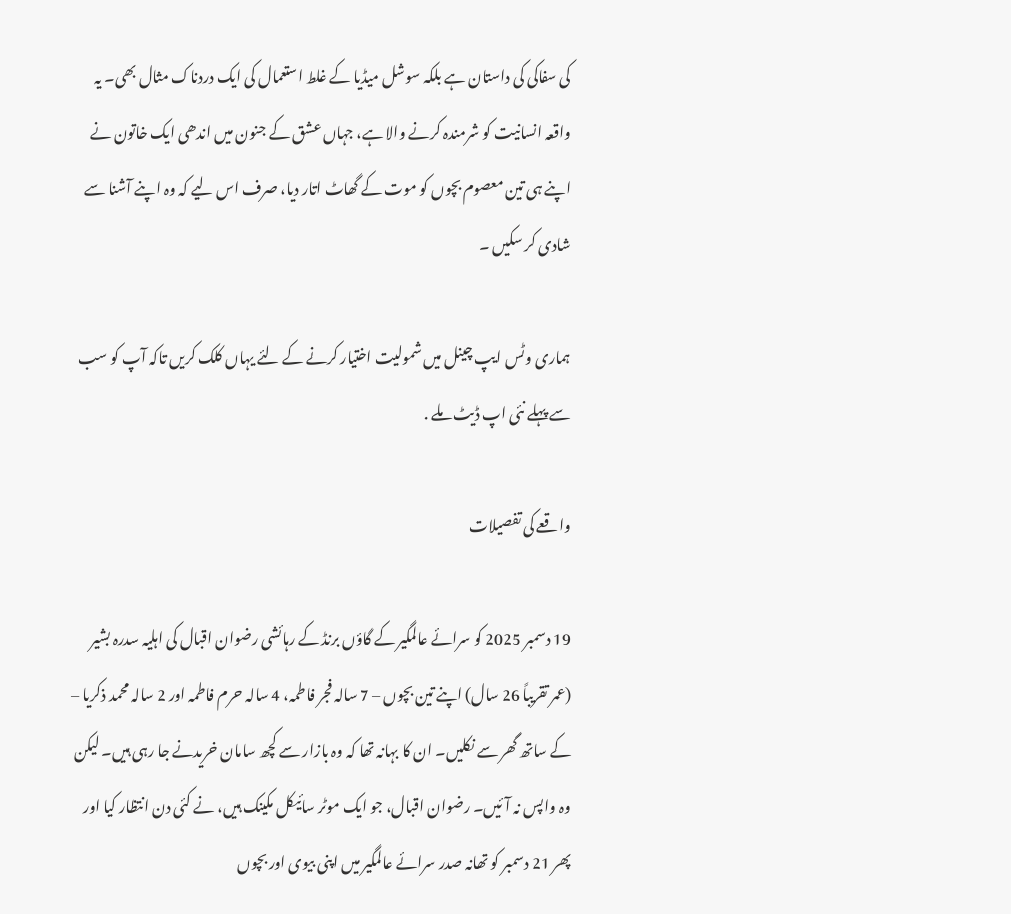کی سفاکی کی داستان ہے بلکہ سوشل میڈیا کے غلط استعمال کی ایک دردناک مثال بھی۔ یہ واقعہ انسانیت کو شرمندہ کرنے والا ہے، جہاں عشق کے جنون میں اندھی ایک خاتون نے اپنے ہی تین معصوم بچوں کو موت کے گھاٹ اتار دیا، صرف اس لیے کہ وہ اپنے آشنا سے شادی کر سکیں ۔

ہماری وٹس ایپ چینل میں شمولیت اختیار کرنے کے لئے یہاں کلک کریں تاکہ آپ کو سب سے پہلے نئی اپ ڈیٹ ملے .

واقعے کی تفصیلات

19 دسمبر 2025 کو سرائے عالمگیر کے گاؤں برنڈ کے رہائشی رضوان اقبال کی اہلیہ سدرہ بشیر (عمر تقریباً 26 سال) اپنے تین بچوں – 7 سالہ فجر فاطمہ، 4 سالہ حرم فاطمہ اور 2 سالہ محمد ذکریا – کے ساتھ گھر سے نکلیں۔ ان کا بہانہ تھا کہ وہ بازار سے کچھ سامان خریدنے جا رہی ہیں۔ لیکن وہ واپس نہ آئیں۔ رضوان اقبال، جو ایک موٹر سائیکل مکینک ہیں، نے کئی دن انتظار کیا اور پھر 21 دسمبر کو تھانہ صدر سرائے عالمگیر میں اپنی بیوی اور بچوں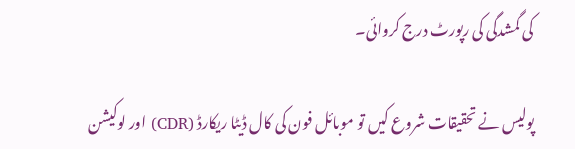کی گمشدگی کی رپورٹ درج کروائی۔

پولیس نے تحقیقات شروع کیں تو موبائل فون کی کال ڈیٹا ریکارڈ (CDR) اور لوکیشن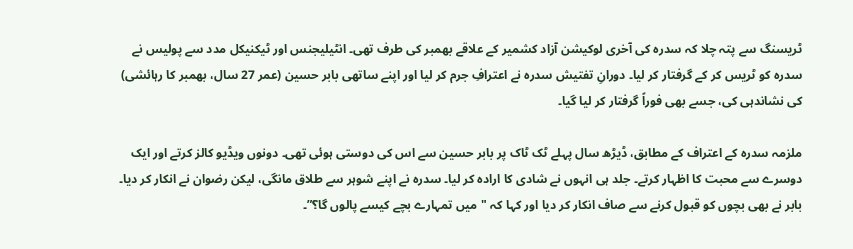ٹریسنگ سے پتہ چلا کہ سدرہ کی آخری لوکیشن آزاد کشمیر کے علاقے بھمبر کی طرف تھی۔ انٹیلیجنس اور ٹیکنیکل مدد سے پولیس نے سدرہ کو ٹریس کر کے گرفتار کر لیا۔ دورانِ تفتیش سدرہ نے اعترافِ جرم کر لیا اور اپنے ساتھی بابر حسین (عمر 27 سال، بھمبر کا رہائشی) کی نشاندہی کی، جسے بھی فوراً گرفتار کر لیا گیا۔

ملزمہ سدرہ کے اعتراف کے مطابق، ڈیڑھ سال پہلے ٹک ٹاک پر بابر حسین سے اس کی دوستی ہوئی تھی۔ دونوں ویڈیو کالز کرتے اور ایک دوسرے سے محبت کا اظہار کرتے۔ جلد ہی انہوں نے شادی کا ارادہ کر لیا۔ سدرہ نے اپنے شوہر سے طلاق مانگی، لیکن رضوان نے انکار کر دیا۔ بابر نے بھی بچوں کو قبول کرنے سے صاف انکار کر دیا اور کہا کہ "میں تمہارے بچے کیسے پالوں گا؟”۔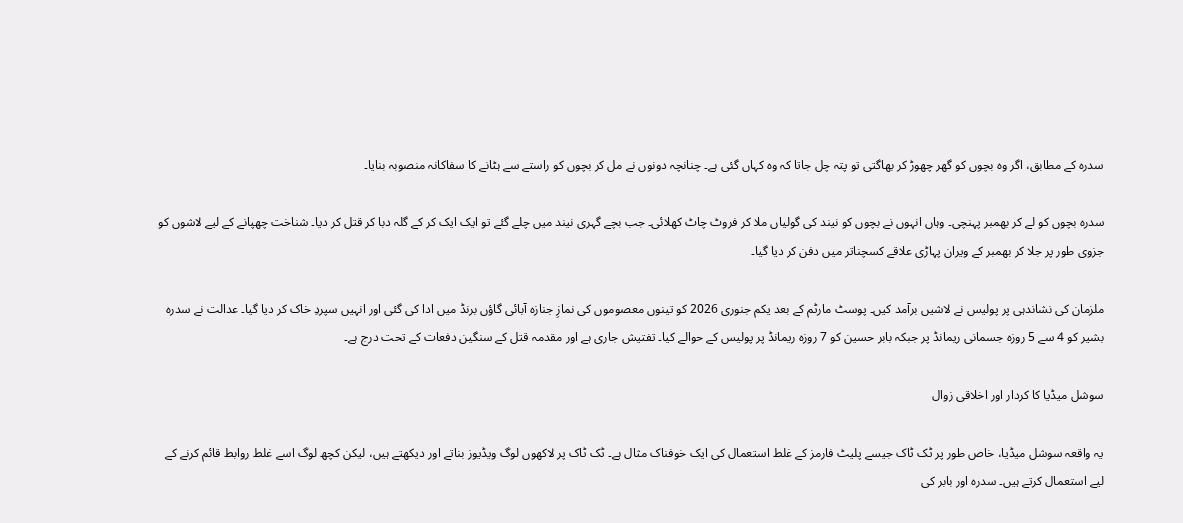سدرہ کے مطابق، اگر وہ بچوں کو گھر چھوڑ کر بھاگتی تو پتہ چل جاتا کہ وہ کہاں گئی ہے۔ چنانچہ دونوں نے مل کر بچوں کو راستے سے ہٹانے کا سفاکانہ منصوبہ بنایا۔

سدرہ بچوں کو لے کر بھمبر پہنچی۔ وہاں انہوں نے بچوں کو نیند کی گولیاں ملا کر فروٹ چاٹ کھلائی۔ جب بچے گہری نیند میں چلے گئے تو ایک ایک کر کے گلہ دبا کر قتل کر دیا۔ شناخت چھپانے کے لیے لاشوں کو جزوی طور پر جلا کر بھمبر کے ویران پہاڑی علاقے کسچناتر میں دفن کر دیا گیا۔

ملزمان کی نشاندہی پر پولیس نے لاشیں برآمد کیں۔ پوسٹ مارٹم کے بعد یکم جنوری 2026 کو تینوں معصوموں کی نمازِ جنازہ آبائی گاؤں برنڈ میں ادا کی گئی اور انہیں سپردِ خاک کر دیا گیا۔ عدالت نے سدرہ بشیر کو 4 سے 5 روزہ جسمانی ریمانڈ پر جبکہ بابر حسین کو 7 روزہ ریمانڈ پر پولیس کے حوالے کیا۔ تفتیش جاری ہے اور مقدمہ قتل کے سنگین دفعات کے تحت درج ہے۔

سوشل میڈیا کا کردار اور اخلاقی زوال

یہ واقعہ سوشل میڈیا، خاص طور پر ٹک ٹاک جیسے پلیٹ فارمز کے غلط استعمال کی ایک خوفناک مثال ہے۔ ٹک ٹاک پر لاکھوں لوگ ویڈیوز بناتے اور دیکھتے ہیں، لیکن کچھ لوگ اسے غلط روابط قائم کرنے کے لیے استعمال کرتے ہیں۔ سدرہ اور بابر کی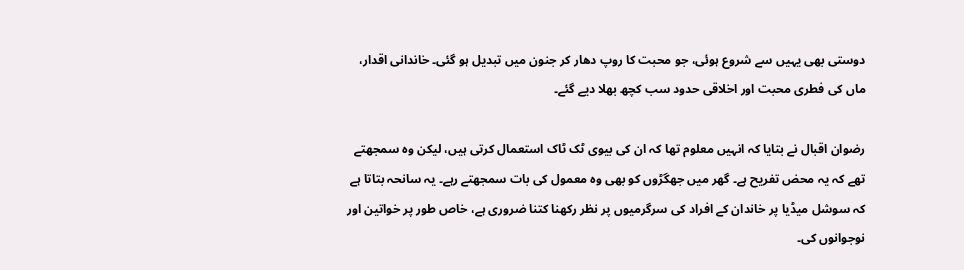دوستی بھی یہیں سے شروع ہوئی، جو محبت کا روپ دھار کر جنون میں تبدیل ہو گئی۔ خاندانی اقدار، ماں کی فطری محبت اور اخلاقی حدود سب کچھ بھلا دیے گئے۔

رضوان اقبال نے بتایا کہ انہیں معلوم تھا کہ ان کی بیوی ٹک ٹاک استعمال کرتی ہیں، لیکن وہ سمجھتے تھے کہ یہ محض تفریح ہے۔ گھر میں جھگڑوں کو بھی وہ معمول کی بات سمجھتے رہے۔ یہ سانحہ بتاتا ہے کہ سوشل میڈیا پر خاندان کے افراد کی سرگرمیوں پر نظر رکھنا کتنا ضروری ہے، خاص طور پر خواتین اور نوجوانوں کی۔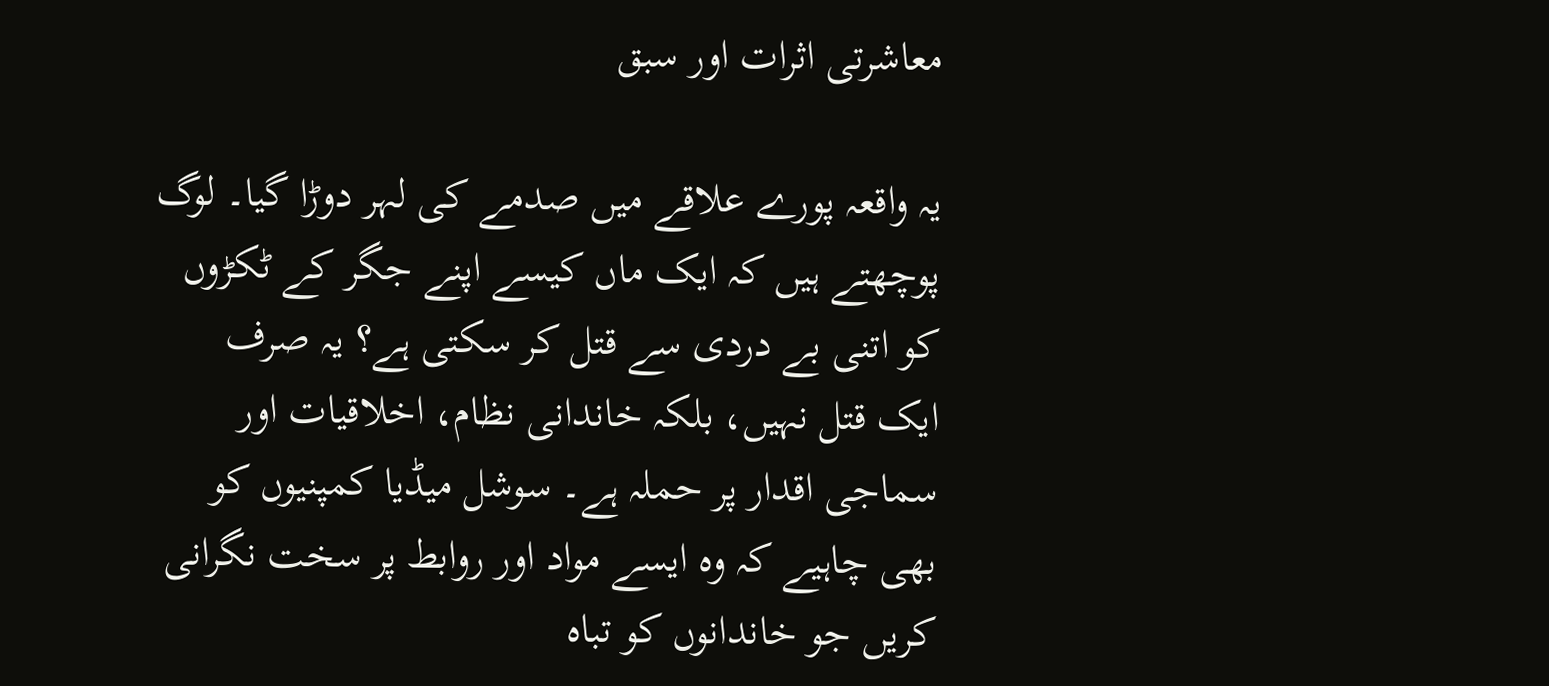معاشرتی اثرات اور سبق

یہ واقعہ پورے علاقے میں صدمے کی لہر دوڑا گیا۔ لوگ پوچھتے ہیں کہ ایک ماں کیسے اپنے جگر کے ٹکڑوں کو اتنی بے دردی سے قتل کر سکتی ہے؟ یہ صرف ایک قتل نہیں، بلکہ خاندانی نظام، اخلاقیات اور سماجی اقدار پر حملہ ہے۔ سوشل میڈیا کمپنیوں کو بھی چاہیے کہ وہ ایسے مواد اور روابط پر سخت نگرانی کریں جو خاندانوں کو تباہ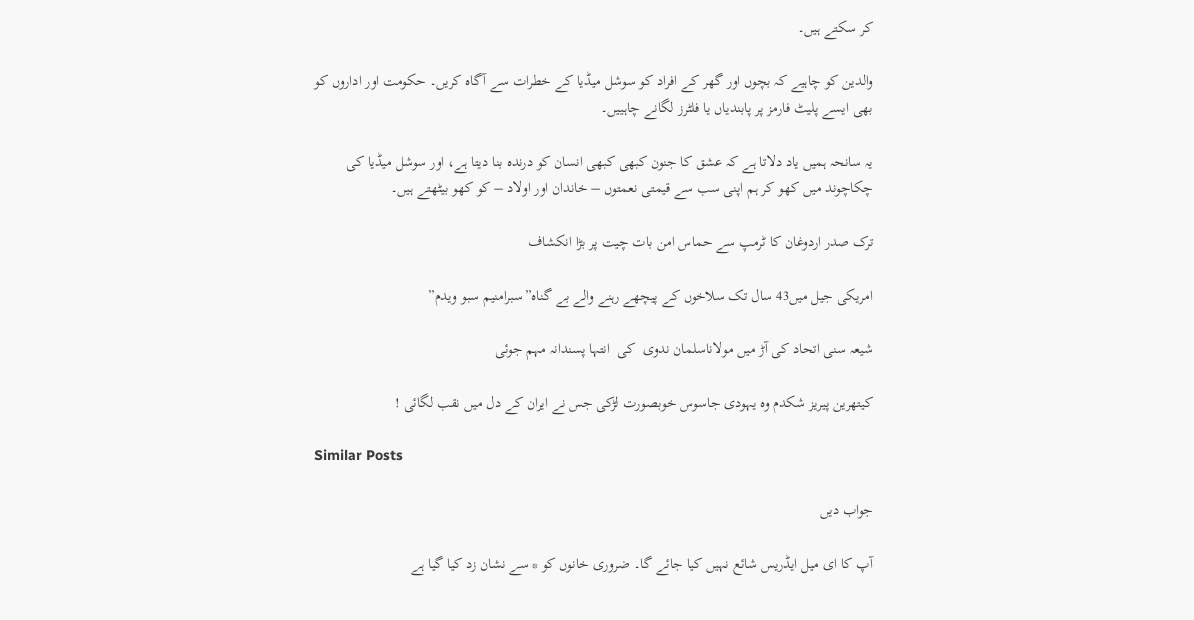کر سکتے ہیں۔

والدین کو چاہیے کہ بچوں اور گھر کے افراد کو سوشل میڈیا کے خطرات سے آگاہ کریں۔ حکومت اور اداروں کو بھی ایسے پلیٹ فارمز پر پابندیاں یا فلٹرز لگانے چاہییں۔

یہ سانحہ ہمیں یاد دلاتا ہے کہ عشق کا جنون کبھی کبھی انسان کو درندہ بنا دیتا ہے، اور سوشل میڈیا کی چکاچوند میں کھو کر ہم اپنی سب سے قیمتی نعمتوں – خاندان اور اولاد – کو کھو بیٹھتے ہیں۔

ترک صدر اردوغان کا ٹرمپ سے حماس امن بات چیت پر بڑا انکشاف

امریکی جیل میں43 سال تک سلاخوں کے پیچھے رہنے والے بے گناہ”سبرامنیم سبو ویدم”

شیعہ سنی اتحاد کی آڑ میں مولاناسلمان ندوی  کی  انتہا پسندانہ مہم جوئی

کیتھرین پیریز شکدم وہ یہودی جاسوس خوبصورت لڑکی جس نے ایران کے دل میں نقب لگائی !

Similar Posts

جواب دیں

آپ کا ای میل ایڈریس شائع نہیں کیا جائے گا۔ ضروری خانوں کو * سے نشان زد کیا گیا ہے